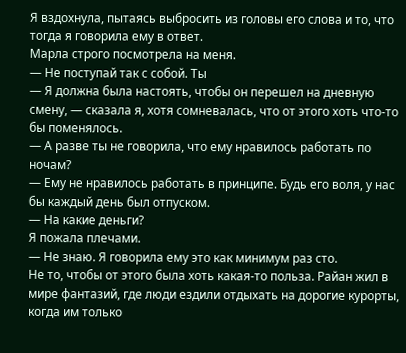Я вздохнула, пытаясь выбросить из головы его слова и то, что тогда я говорила ему в ответ.
Марла строго посмотрела на меня.
— Не поступай так с собой. Ты
— Я должна была настоять, чтобы он перешел на дневную смену, — сказала я, хотя сомневалась, что от этого хоть что-то бы поменялось.
— А разве ты не говорила, что ему нравилось работать по ночам?
— Ему не нравилось работать в принципе. Будь его воля, у нас бы каждый день был отпуском.
— На какие деньги?
Я пожала плечами.
— Не знаю. Я говорила ему это как минимум раз сто.
Не то, чтобы от этого была хоть какая-то польза. Райан жил в мире фантазий, где люди ездили отдыхать на дорогие курорты, когда им только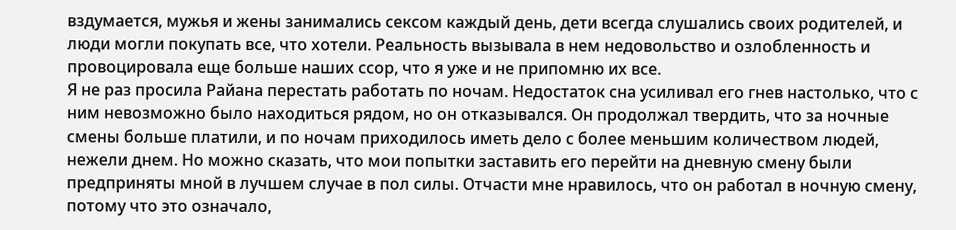вздумается, мужья и жены занимались сексом каждый день, дети всегда слушались своих родителей, и люди могли покупать все, что хотели. Реальность вызывала в нем недовольство и озлобленность и провоцировала еще больше наших ссор, что я уже и не припомню их все.
Я не раз просила Райана перестать работать по ночам. Недостаток сна усиливал его гнев настолько, что с ним невозможно было находиться рядом, но он отказывался. Он продолжал твердить, что за ночные смены больше платили, и по ночам приходилось иметь дело с более меньшим количеством людей, нежели днем. Но можно сказать, что мои попытки заставить его перейти на дневную смену были предприняты мной в лучшем случае в пол силы. Отчасти мне нравилось, что он работал в ночную смену, потому что это означало,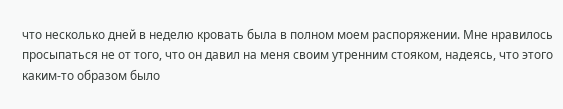что несколько дней в неделю кровать была в полном моем распоряжении. Мне нравилось просыпаться не от того, что он давил на меня своим утренним стояком, надеясь, что этого каким-то образом было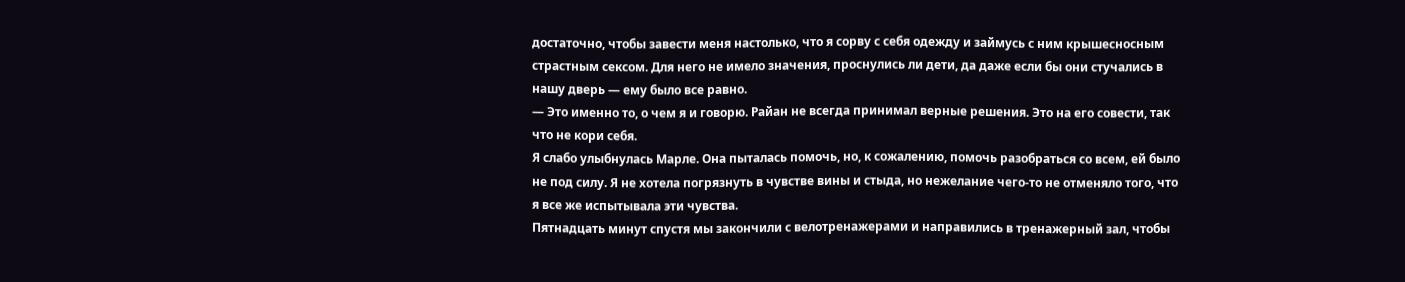достаточно, чтобы завести меня настолько, что я сорву с себя одежду и займусь с ним крышесносным страстным сексом. Для него не имело значения, проснулись ли дети, да даже если бы они стучались в нашу дверь — ему было все равно.
— Это именно то, о чем я и говорю. Райан не всегда принимал верные решения. Это на его совести, так что не кори себя.
Я слабо улыбнулась Марле. Она пыталась помочь, но, к сожалению, помочь разобраться со всем, ей было не под силу. Я не хотела погрязнуть в чувстве вины и стыда, но нежелание чего-то не отменяло того, что я все же испытывала эти чувства.
Пятнадцать минут спустя мы закончили с велотренажерами и направились в тренажерный зал, чтобы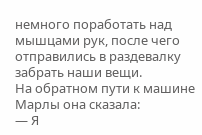немного поработать над мышцами рук, после чего отправились в раздевалку забрать наши вещи.
На обратном пути к машине Марлы она сказала:
— Я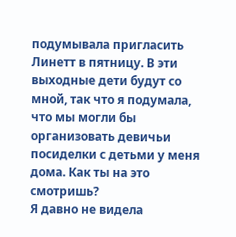подумывала пригласить Линетт в пятницу. В эти выходные дети будут со мной, так что я подумала, что мы могли бы организовать девичьи посиделки с детьми у меня дома. Как ты на это смотришь?
Я давно не видела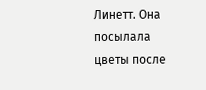Линетт. Она посылала цветы после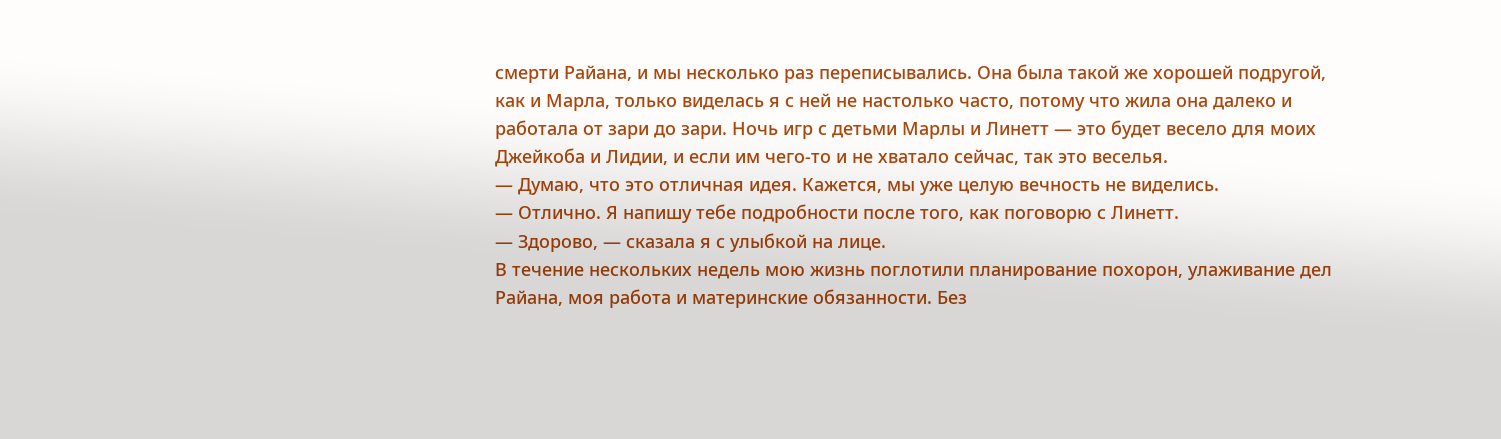смерти Райана, и мы несколько раз переписывались. Она была такой же хорошей подругой, как и Марла, только виделась я с ней не настолько часто, потому что жила она далеко и работала от зари до зари. Ночь игр с детьми Марлы и Линетт — это будет весело для моих Джейкоба и Лидии, и если им чего-то и не хватало сейчас, так это веселья.
— Думаю, что это отличная идея. Кажется, мы уже целую вечность не виделись.
— Отлично. Я напишу тебе подробности после того, как поговорю с Линетт.
— Здорово, — сказала я с улыбкой на лице.
В течение нескольких недель мою жизнь поглотили планирование похорон, улаживание дел Райана, моя работа и материнские обязанности. Без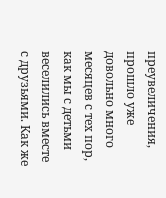преувеличения, прошло уже довольно много месяцев с тех пор, как мы с детьми веселились вместе с друзьями. Как же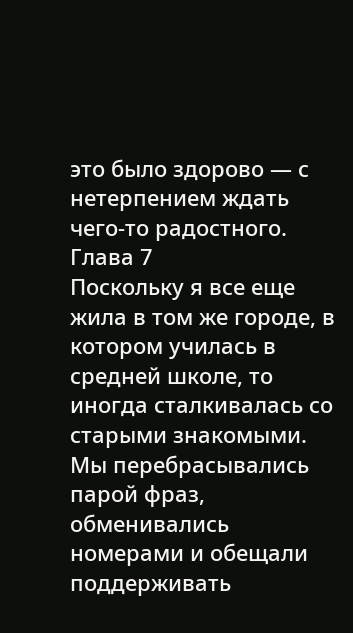это было здорово — с нетерпением ждать чего-то радостного.
Глава 7
Поскольку я все еще жила в том же городе, в котором училась в средней школе, то иногда сталкивалась со старыми знакомыми. Мы перебрасывались парой фраз, обменивались номерами и обещали поддерживать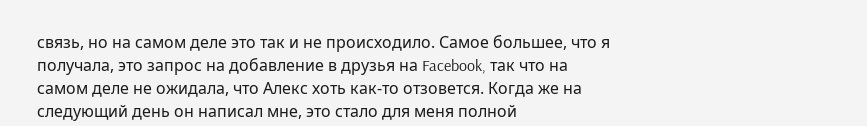связь, но на самом деле это так и не происходило. Самое большее, что я получала, это запрос на добавление в друзья на Facebook, так что на самом деле не ожидала, что Алекс хоть как-то отзовется. Когда же на следующий день он написал мне, это стало для меня полной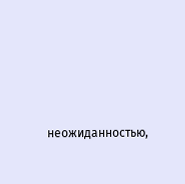неожиданностью,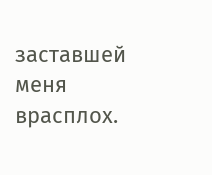заставшей меня врасплох.